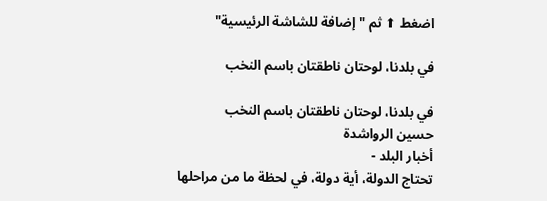اضغط ⬆ ثم "إضافة للشاشة الرئيسية"

في بلدنا، لوحتان ناطقتان باسم النخب

في بلدنا، لوحتان ناطقتان باسم النخب
حسين الرواشدة
أخبار البلد -
تحتاج الدولة، أية دولة، في لحظة ما من مراحلها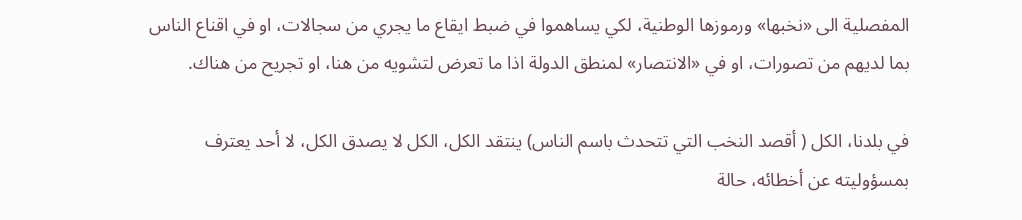المفصلية الى «نخبها» ورموزها الوطنية، لكي يساهموا في ضبط ايقاع ما يجري من سجالات، او في اقناع الناس بما لديهم من تصورات، او في «الانتصار» لمنطق الدولة اذا ما تعرض لتشويه من هنا، او تجريح من هناك.

في بلدنا، الكل ( أقصد النخب التي تتحدث باسم الناس) ينتقد الكل، الكل لا يصدق الكل، لا أحد يعترف بمسؤوليته عن أخطائه، حالة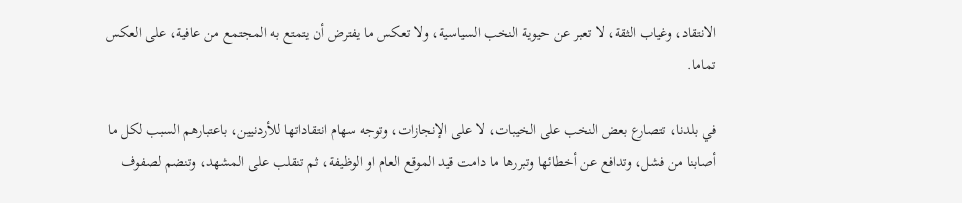الانتقاد، وغياب الثقة، لا تعبر عن حيوية النخب السياسية، ولا تعكس ما يفترض أن يتمتع به المجتمع من عافية، على العكس تماما.

في بلدنا، تتصارع بعض النخب على الخيبات، لا على الإنجازات، وتوجه سهام انتقاداتها للأردنيين، باعتبارهم السبب لكل ما أصابنا من فشل، وتدافع عن أخطائها وتبررها ما دامت قيد الموقع العام او الوظيفة، ثم تنقلب على المشهد، وتنضم لصفوف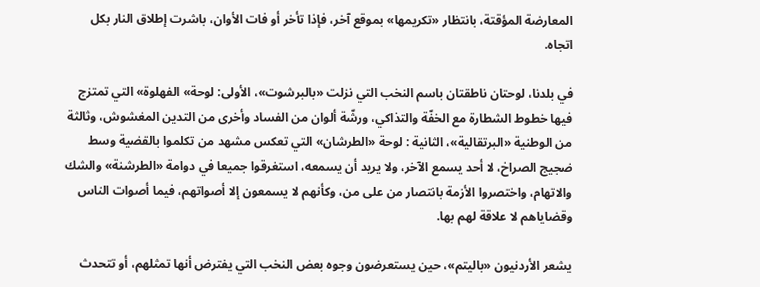المعارضة المؤقتة، بانتظار «تكريمها» بموقع آخر، فإذا تأخر أو فات الأوان، باشرت إطلاق النار بكل اتجاه.

في بلدنا، لوحتان ناطقتان باسم النخب التي نزلت «بالبرشوت»، الأولى: لوحة» الفهلوة» التي تمتزج فيها خطوط الشطارة مع الخفّة والتذاكي، ورشّة ألوان من الفساد وأخرى من التدين المغشوش، وثالثة من الوطنية «البرتقالية»، الثانية : لوحة «الطرشان» التي تعكس مشهد من تكلموا بالقضية وسط ضجيج الصراخ، لا أحد يسمع الآخر، ولا يريد أن يسمعه، استغرقوا جميعا في دوامة «الطرشنة» والشك والاتهام، واختصروا الأزمة بانتصار من على من، وكأنهم لا يسمعون إلا أصواتهم، فيما أصوات الناس وقضاياهم لا علاقة لهم بها.

يشعر الأردنيون «باليتم»، حين يستعرضون وجوه بعض النخب التي يفترض أنها تمثلهم، أو تتحدث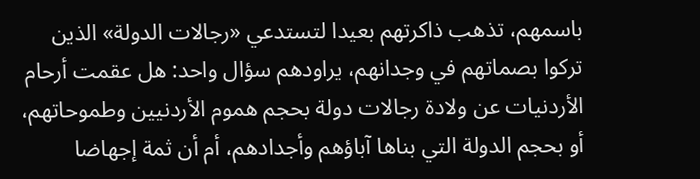باسمهم، تذهب ذاكرتهم بعيدا لتستدعي «رجالات الدولة» الذين تركوا بصماتهم في وجدانهم، يراودهم سؤال واحد: هل عقمت أرحام الأردنيات عن ولادة رجالات دولة بحجم هموم الأردنيين وطموحاتهم، أو بحجم الدولة التي بناها آباؤهم وأجدادهم، أم أن ثمة إجهاضا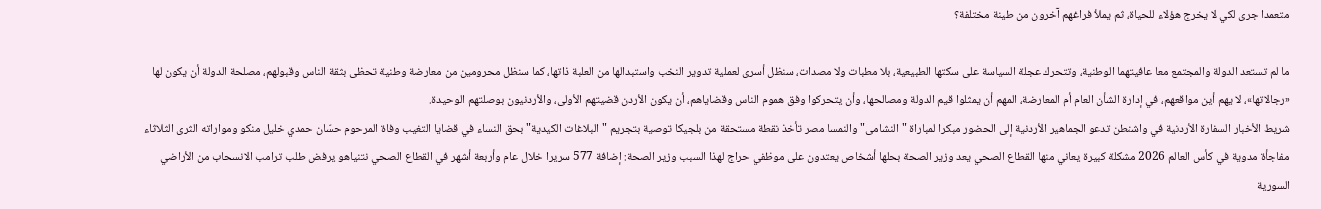متعمدا جرى لكي لا يخرج هؤلاء للحياة، ثم يملأ فراغهم آخرون من طينة مختلفة؟

ما لم تستعد الدولة والمجتمع معا عافيتهما الوطنية، وتتحرك عجلة السياسة على سكتها الطبيعية، بلا مطبات ولا مصدات، سنظل أسرى لعملية تدوير النخب واستبدالها من العلبة ذاتها، كما سنظل محرومين من معارضة وطنية تحظى بثقة الناس وقبولهم، مصلحة الدولة أن يكون لها «رجالاتها»، لا يهم أين مواقعهم، في إدارة الشأن العام أم المعارضة، المهم أن يمثلوا قيم الدولة ومصالحها، وأن يتحركوا وفق هموم الناس وقضاياهم، أن يكون الأردن قضيتهم الأولى، والأردنيون بوصلتهم الوحيدة.
شريط الأخبار السفارة الأردنية في واشنطن تدعو الجماهير الأردنية إلى الحضور مبكرا لمباراة "النشامى" والنمسا مصر تأخذ نقطة مستحقة من بلجيكا توصية بتجريم "البلاغات الكيدية" بحق النساء في قضايا التغيب وفاة المرحوم حسّان حمدي خليل منكو ومواراته الثرى الثلاثاء مفاجأة مدوية في كأس العالم 2026 مشكلة كبيرة يعاني منها القطاع الصحي يعد وزير الصحة بحلها أشخاص يعتدون على موظفي حراج لهذا السبب وزير الصحة: إضافة 577 سريرا خلال عام وأربعة أشهر في القطاع الصحي نتنياهو يرفض طلب ترامب الانسحاب من الأراضي السورية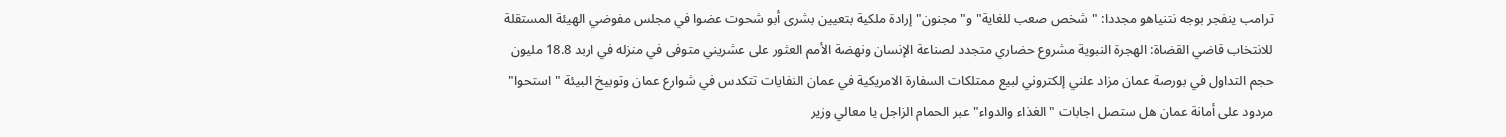ترامب ينفجر بوجه نتنياهو مجددا: "شخص صعب للغاية" و"مجنون" إرادة ملكية بتعيين بشرى أبو شحوت عضوا في مجلس مفوضي الهيئة المستقلة للانتخاب قاضي القضاة: الهجرة النبوية مشروع حضاري متجدد لصناعة الإنسان ونهضة الأمم العثور على عشريني متوفى في منزله في اربد 18.8 مليون حجم التداول في بورصة عمان مزاد علني إلكتروني لبيع ممتلكات السفارة الامريكية في عمان النفايات تتكدس في شوارع عمان وتوبيخ البيئة "استحوا" مردود على أمانة عمان هل ستصل اجابات "الغذاء والدواء" عبر الحمام الزاجل يا معالي وزير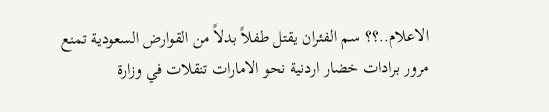الاعلام..؟؟ سم الفئران يقتل طفلاً بدلاً من القوارض السعودية تمنع مرور برادات خضار اردنية نحو الامارات تنقلات في وزارة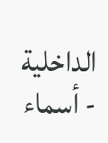الداخلية - أسماء